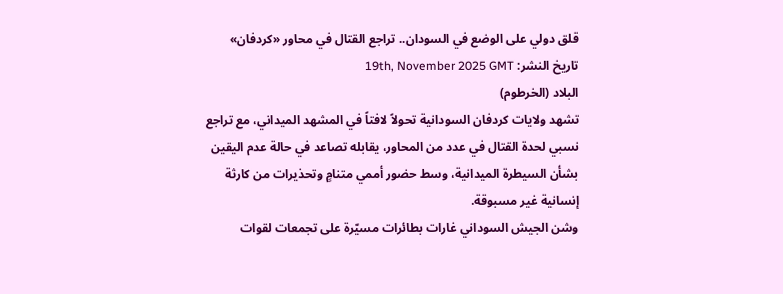قلق دولي على الوضع في السودان.. تراجع القتال في محاور «كردفان»
تاريخ النشر: 19th, November 2025 GMT
البلاد (الخرطوم)
تشهد ولايات كردفان السودانية تحولاً لافتاً في المشهد الميداني، مع تراجع نسبي لحدة القتال في عدد من المحاور، يقابله تصاعد في حالة عدم اليقين بشأن السيطرة الميدانية، وسط حضور أممي متنامٍ وتحذيرات من كارثة إنسانية غير مسبوقة.
وشن الجيش السوداني غارات بطائرات مسيّرة على تجمعات لقوات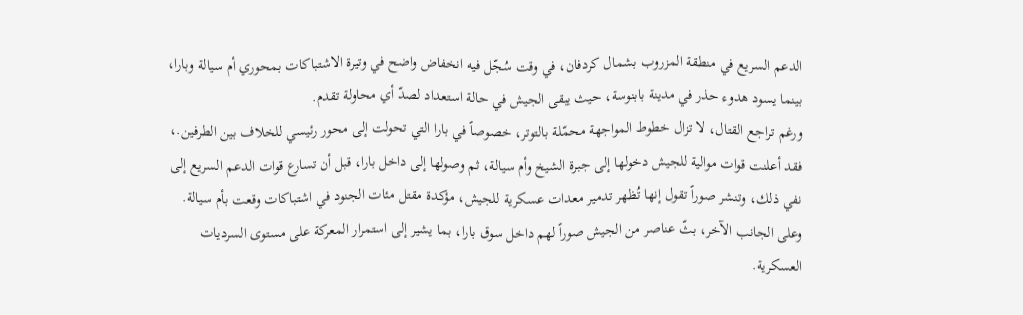الدعم السريع في منطقة المزروب بشمال كردفان، في وقت سُجّل فيه انخفاض واضح في وتيرة الاشتباكات بمحوري أم سيالة وبارا، بينما يسود هدوء حذر في مدينة بابنوسة، حيث يبقى الجيش في حالة استعداد لصدّ أي محاولة تقدم.
ورغم تراجع القتال، لا تزال خطوط المواجهة محمّلة بالتوتر، خصوصاً في بارا التي تحولت إلى محور رئيسي للخلاف بين الطرفين.، فقد أعلنت قوات موالية للجيش دخولها إلى جبرة الشيخ وأم سيالة، ثم وصولها إلى داخل بارا، قبل أن تسارع قوات الدعم السريع إلى نفي ذلك، وتنشر صوراً تقول إنها تُظهر تدمير معدات عسكرية للجيش، مؤكدة مقتل مئات الجنود في اشتباكات وقعت بأم سيالة. وعلى الجانب الآخر، بثّ عناصر من الجيش صوراً لهم داخل سوق بارا، بما يشير إلى استمرار المعركة على مستوى السرديات العسكرية.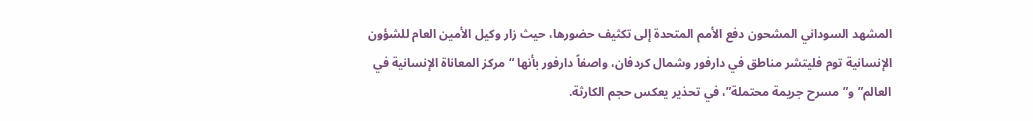المشهد السوداني المشحون دفع الأمم المتحدة إلى تكثيف حضورها، حيث زار وكيل الأمين العام للشؤون الإنسانية توم فليتشر مناطق في دارفور وشمال كردفان، واصفاً دارفور بأنها “مركز المعاناة الإنسانية في العالم” و”مسرح جريمة محتملة”، في تحذير يعكس حجم الكارثة.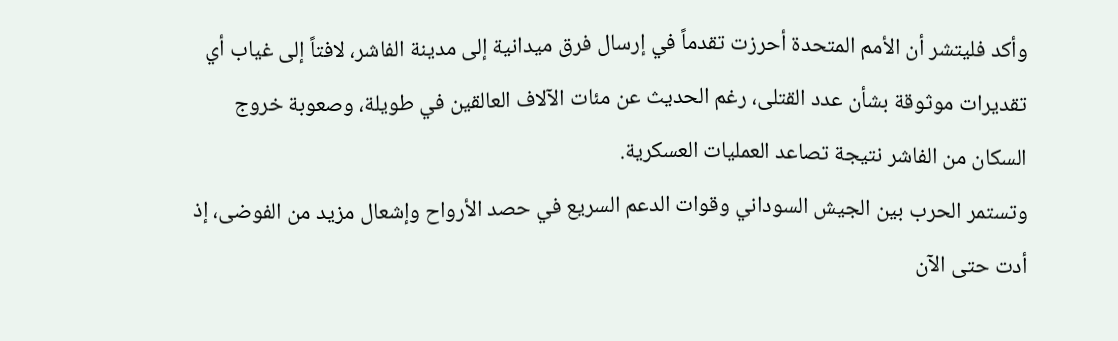وأكد فليتشر أن الأمم المتحدة أحرزت تقدماً في إرسال فرق ميدانية إلى مدينة الفاشر، لافتاً إلى غياب أي تقديرات موثوقة بشأن عدد القتلى، رغم الحديث عن مئات الآلاف العالقين في طويلة، وصعوبة خروج السكان من الفاشر نتيجة تصاعد العمليات العسكرية.
وتستمر الحرب بين الجيش السوداني وقوات الدعم السريع في حصد الأرواح وإشعال مزيد من الفوضى، إذ أدت حتى الآن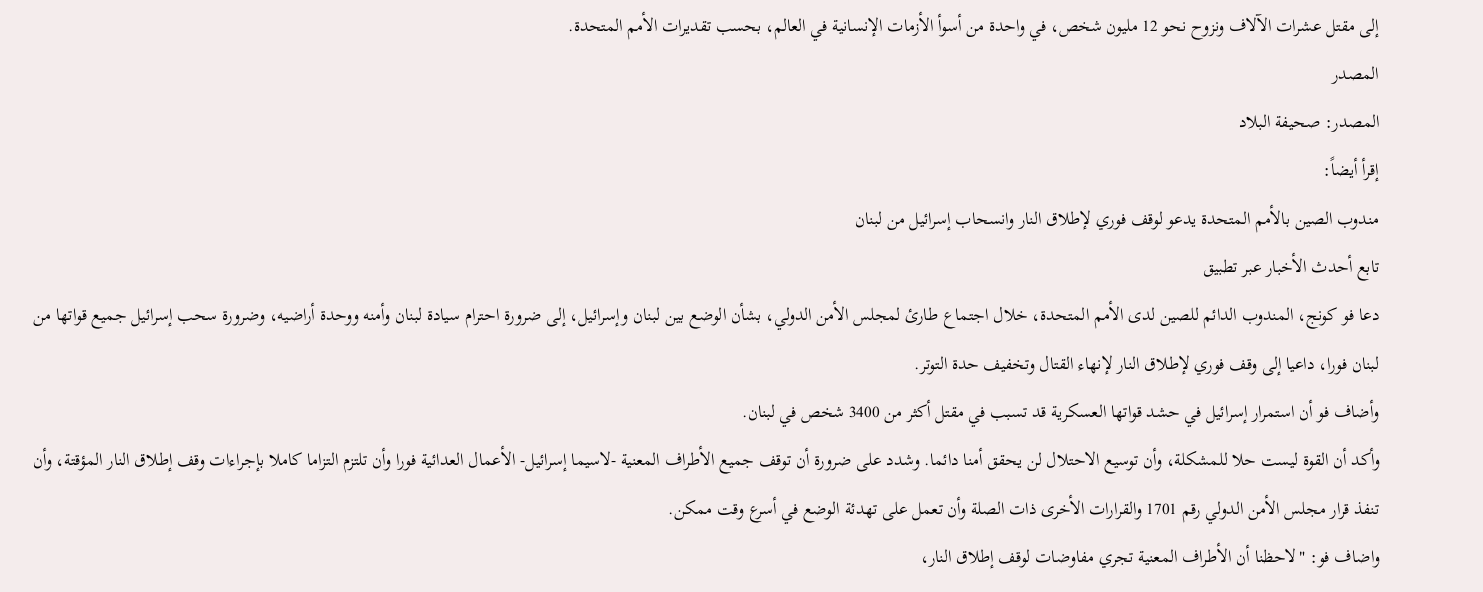إلى مقتل عشرات الآلاف ونزوح نحو 12 مليون شخص، في واحدة من أسوأ الأزمات الإنسانية في العالم، بحسب تقديرات الأمم المتحدة.
المصدر
المصدر: صحيفة البلاد
إقرأ أيضاً:
مندوب الصين بالأمم المتحدة يدعو لوقف فوري لإطلاق النار وانسحاب إسرائيل من لبنان
تابع أحدث الأخبار عبر تطبيق
دعا فو كونج، المندوب الدائم للصين لدى الأمم المتحدة، خلال اجتماع طارئ لمجلس الأمن الدولي، بشأن الوضع بين لبنان وإسرائيل، إلى ضرورة احترام سيادة لبنان وأمنه ووحدة أراضيه، وضرورة سحب إسرائيل جميع قواتها من لبنان فورا، داعيا إلى وقف فوري لإطلاق النار لإنهاء القتال وتخفيف حدة التوتر.
وأضاف فو أن استمرار إسرائيل في حشد قواتها العسكرية قد تسبب في مقتل أكثر من 3400 شخص في لبنان.
وأكد أن القوة ليست حلا للمشكلة، وأن توسيع الاحتلال لن يحقق أمنا دائما. وشدد على ضرورة أن توقف جميع الأطراف المعنية -لاسيما إسرائيل- الأعمال العدائية فورا وأن تلتزم التزاما كاملا بإجراءات وقف إطلاق النار المؤقتة، وأن تنفذ قرار مجلس الأمن الدولي رقم 1701 والقرارات الأخرى ذات الصلة وأن تعمل على تهدئة الوضع في أسرع وقت ممكن.
واضاف فو: "لاحظنا أن الأطراف المعنية تجري مفاوضات لوقف إطلاق النار،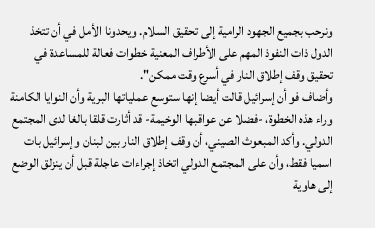ونرحب بجميع الجهود الرامية إلى تحقيق السلام. ويحدونا الأمل في أن تتخذ الدول ذات النفوذ المهم على الأطراف المعنية خطوات فعالة للمساعدة في تحقيق وقف إطلاق النار في أسرع وقت ممكن".
وأضاف فو أن إسرائيل قالت أيضا إنها ستوسع عملياتها البرية وأن النوايا الكامنة وراء هذه الخطوة، -فضلا عن عواقبها الوخيمة- قد أثارت قلقا بالغا لدى المجتمع الدولي. وأكد المبعوث الصيني، أن وقف إطلاق النار بين لبنان وإسرائيل بات اسميا فقط، وأن على المجتمع الدولي اتخاذ إجراءات عاجلة قبل أن ينزلق الوضع إلى هاوية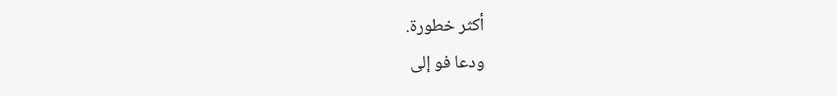أكثر خطورة.
ودعا فو إلى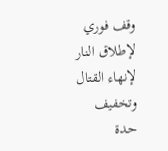وقف فوري لإطلاق النار لإنهاء القتال وتخفيف حدة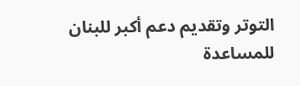التوتر وتقديم دعم أكبر للبنان للمساعدة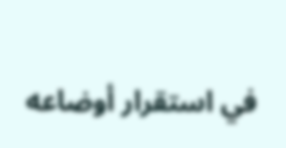في استقرار أوضاعه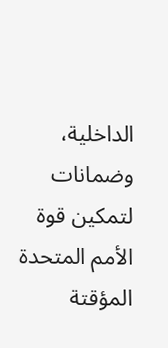الداخلية، وضمانات لتمكين قوة الأمم المتحدة المؤقتة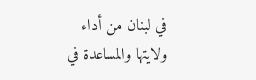في لبنان من أداء ولايتها والمساعدة في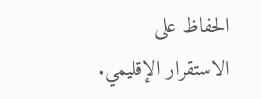الحفاظ على الاستقرار الإقليمي.